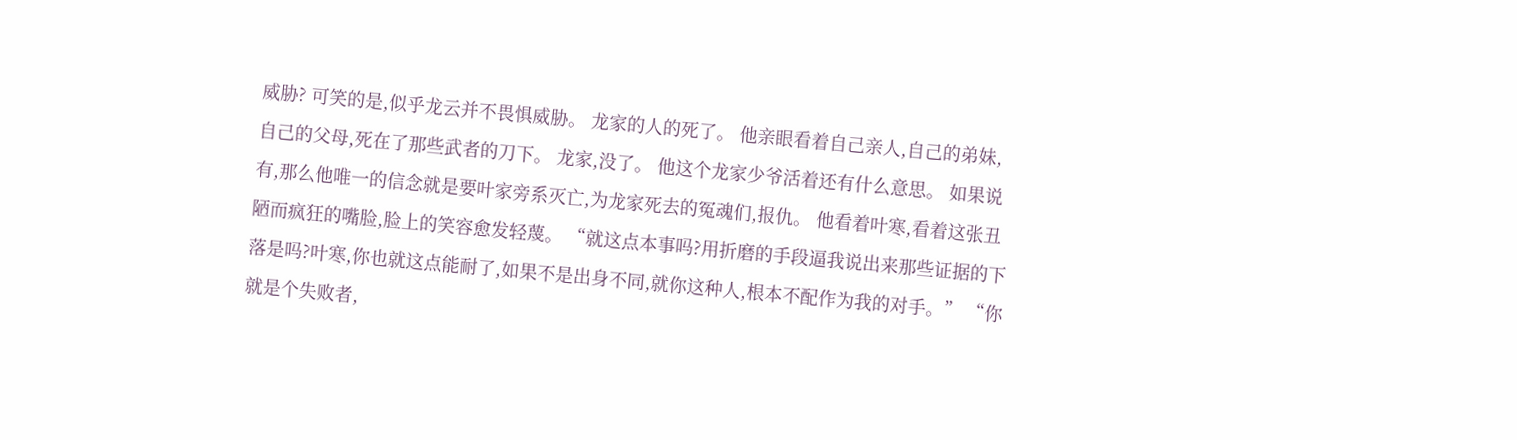威胁? 可笑的是,似乎龙云并不畏惧威胁。 龙家的人的死了。 他亲眼看着自己亲人,自己的弟妹,自己的父母,死在了那些武者的刀下。 龙家,没了。 他这个龙家少爷活着还有什么意思。 如果说有,那么他唯一的信念就是要叶家旁系灭亡,为龙家死去的冤魂们,报仇。 他看着叶寒,看着这张丑陋而疯狂的嘴脸,脸上的笑容愈发轻蔑。 “就这点本事吗?用折磨的手段逼我说出来那些证据的下落是吗?叶寒,你也就这点能耐了,如果不是出身不同,就你这种人,根本不配作为我的对手。” “你就是个失败者,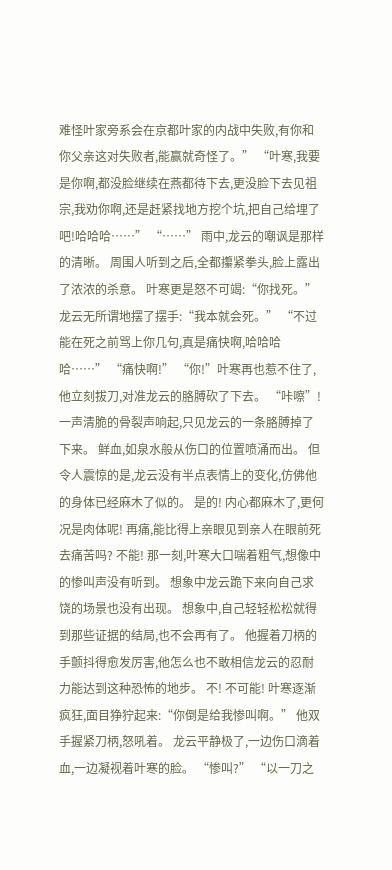难怪叶家旁系会在京都叶家的内战中失败,有你和你父亲这对失败者,能赢就奇怪了。” “叶寒,我要是你啊,都没脸继续在燕都待下去,更没脸下去见祖宗,我劝你啊,还是赶紧找地方挖个坑,把自己给埋了吧!哈哈哈……” “……” 雨中,龙云的嘲讽是那样的清晰。 周围人听到之后,全都攥紧拳头,脸上露出了浓浓的杀意。 叶寒更是怒不可竭:“你找死。” 龙云无所谓地摆了摆手:“我本就会死。” “不过能在死之前骂上你几句,真是痛快啊,哈哈哈哈……” “痛快啊!” “你!”叶寒再也惹不住了,他立刻拔刀,对准龙云的胳膊砍了下去。 “咔嚓”! 一声清脆的骨裂声响起,只见龙云的一条胳膊掉了下来。 鲜血,如泉水般从伤口的位置喷涌而出。 但令人震惊的是,龙云没有半点表情上的变化,仿佛他的身体已经麻木了似的。 是的! 内心都麻木了,更何况是肉体呢! 再痛,能比得上亲眼见到亲人在眼前死去痛苦吗? 不能! 那一刻,叶寒大口喘着粗气,想像中的惨叫声没有听到。 想象中龙云跪下来向自己求饶的场景也没有出现。 想象中,自己轻轻松松就得到那些证据的结局,也不会再有了。 他握着刀柄的手颤抖得愈发厉害,他怎么也不敢相信龙云的忍耐力能达到这种恐怖的地步。 不! 不可能! 叶寒逐渐疯狂,面目狰狞起来:“你倒是给我惨叫啊。” 他双手握紧刀柄,怒吼着。 龙云平静极了,一边伤口滴着血,一边凝视着叶寒的脸。 “惨叫?” “以一刀之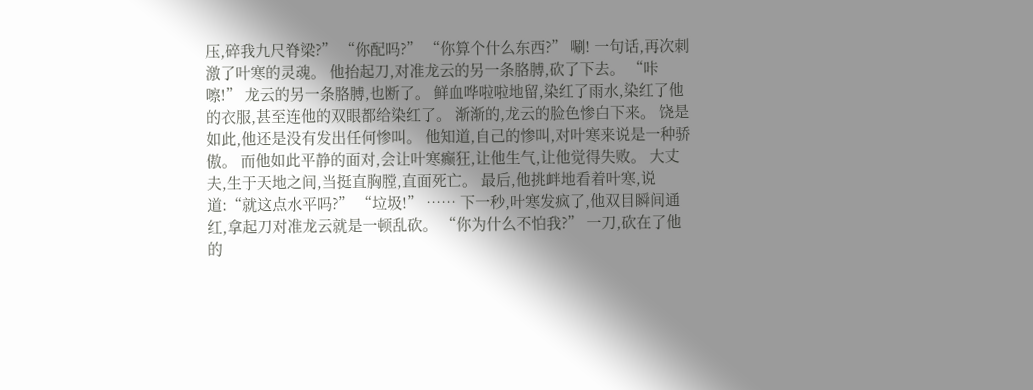压,碎我九尺脊梁?” “你配吗?” “你算个什么东西?” 唰! 一句话,再次刺激了叶寒的灵魂。 他抬起刀,对准龙云的另一条胳膊,砍了下去。 “咔嚓!” 龙云的另一条胳膊,也断了。 鲜血哗啦啦地留,染红了雨水,染红了他的衣服,甚至连他的双眼都给染红了。 渐渐的,龙云的脸色惨白下来。 饶是如此,他还是没有发出任何惨叫。 他知道,自己的惨叫,对叶寒来说是一种骄傲。 而他如此平静的面对,会让叶寒癫狂,让他生气,让他觉得失败。 大丈夫,生于天地之间,当挺直胸膛,直面死亡。 最后,他挑衅地看着叶寒,说道:“就这点水平吗?” “垃圾!” …… 下一秒,叶寒发疯了,他双目瞬间通红,拿起刀对准龙云就是一顿乱砍。 “你为什么不怕我?” 一刀,砍在了他的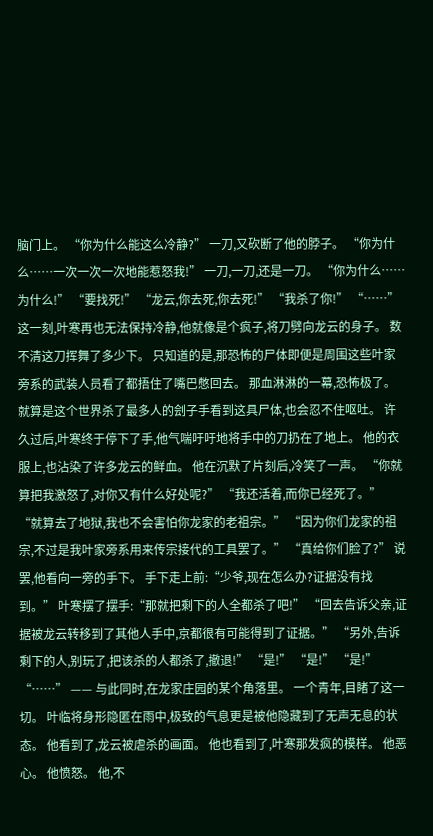脑门上。 “你为什么能这么冷静?” 一刀,又砍断了他的脖子。 “你为什么……一次一次一次地能惹怒我!” 一刀,一刀,还是一刀。 “你为什么……为什么!” “要找死!” “龙云,你去死,你去死!” “我杀了你!” “……” 这一刻,叶寒再也无法保持冷静,他就像是个疯子,将刀劈向龙云的身子。 数不清这刀挥舞了多少下。 只知道的是,那恐怖的尸体即便是周围这些叶家旁系的武装人员看了都捂住了嘴巴憋回去。 那血淋淋的一幕,恐怖极了。 就算是这个世界杀了最多人的刽子手看到这具尸体,也会忍不住呕吐。 许久过后,叶寒终于停下了手,他气喘吁吁地将手中的刀扔在了地上。 他的衣服上,也沾染了许多龙云的鲜血。 他在沉默了片刻后,冷笑了一声。 “你就算把我激怒了,对你又有什么好处呢?” “我还活着,而你已经死了。” “就算去了地狱,我也不会害怕你龙家的老祖宗。” “因为你们龙家的祖宗,不过是我叶家旁系用来传宗接代的工具罢了。” “真给你们脸了?” 说罢,他看向一旁的手下。 手下走上前:“少爷,现在怎么办?证据没有找到。” 叶寒摆了摆手:“那就把剩下的人全都杀了吧!” “回去告诉父亲,证据被龙云转移到了其他人手中,京都很有可能得到了证据。” “另外,告诉剩下的人,别玩了,把该杀的人都杀了,撤退!” “是!” “是!” “是!” “……” —— 与此同时,在龙家庄园的某个角落里。 一个青年,目睹了这一切。 叶临将身形隐匿在雨中,极致的气息更是被他隐藏到了无声无息的状态。 他看到了,龙云被虐杀的画面。 他也看到了,叶寒那发疯的模样。 他恶心。 他愤怒。 他,不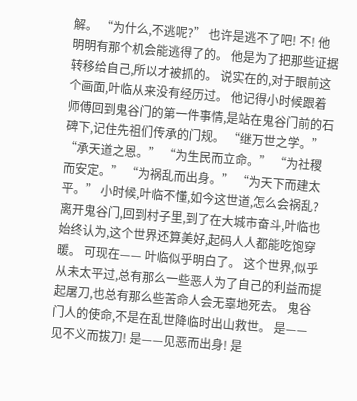解。 “为什么,不逃呢?” 也许是逃不了吧! 不! 他明明有那个机会能逃得了的。 他是为了把那些证据转移给自己,所以才被抓的。 说实在的,对于眼前这个画面,叶临从来没有经历过。 他记得小时候跟着师傅回到鬼谷门的第一件事情,是站在鬼谷门前的石碑下,记住先祖们传承的门规。 “继万世之学。” “承天道之恩。” “为生民而立命。” “为社稷而安定。” “为祸乱而出身。” “为天下而建太平。” 小时候,叶临不懂,如今这世道,怎么会祸乱? 离开鬼谷门,回到村子里,到了在大城市奋斗,叶临也始终认为,这个世界还算美好,起码人人都能吃饱穿暖。 可现在—— 叶临似乎明白了。 这个世界,似乎从未太平过,总有那么一些恶人为了自己的利益而提起屠刀,也总有那么些苦命人会无辜地死去。 鬼谷门人的使命,不是在乱世降临时出山救世。 是——见不义而拔刀! 是——见恶而出身! 是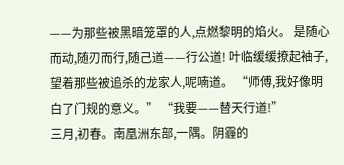——为那些被黑暗笼罩的人,点燃黎明的焰火。 是随心而动,随刃而行,随己道——行公道! 叶临缓缓撩起袖子,望着那些被追杀的龙家人,呢喃道。 “师傅,我好像明白了门规的意义。” “我要——替天行道!”
三月,初春。南凰洲东部,一隅。阴霾的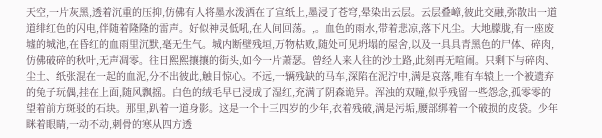天空,一片灰黑,透着沉重的压抑,仿佛有人将墨水泼洒在了宣纸上,墨浸了苍穹,晕染出云层。云层叠嶂,彼此交融,弥散出一道道绯红色的闪电,伴随着隆隆的雷声。好似神灵低吼,在人间回荡。,。血色的雨水,带着悲凉,落下凡尘。大地朦胧,有一座废墟的城池,在昏红的血雨里沉默,毫无生气。城内断壁残垣,万物枯败,随处可见坍塌的屋舍,以及一具具青黑色的尸体、碎肉,仿佛破碎的秋叶,无声凋零。往日熙熙攘攘的街头,如今一片萧瑟。曾经人来人往的沙土路,此刻再无喧闹。只剩下与碎肉、尘土、纸张混在一起的血泥,分不出彼此,触目惊心。不远,一辆残缺的马车,深陷在泥泞中,满是哀落,唯有车辕上一个被遗弃的兔子玩偶,挂在上面,随风飘摇。白色的绒毛早已浸成了湿红,充满了阴森诡异。浑浊的双瞳,似乎残留一些怨念,孤零零的望着前方斑驳的石块。那里,趴着一道身影。这是一个十三四岁的少年,衣着残破,满是污垢,腰部绑着一个破损的皮袋。少年眯着眼睛,一动不动,刺骨的寒从四方透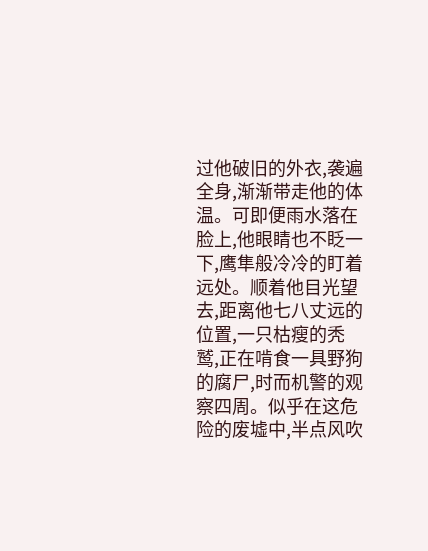过他破旧的外衣,袭遍全身,渐渐带走他的体温。可即便雨水落在脸上,他眼睛也不眨一下,鹰隼般冷冷的盯着远处。顺着他目光望去,距离他七八丈远的位置,一只枯瘦的秃鹫,正在啃食一具野狗的腐尸,时而机警的观察四周。似乎在这危险的废墟中,半点风吹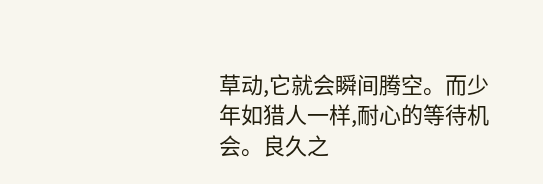草动,它就会瞬间腾空。而少年如猎人一样,耐心的等待机会。良久之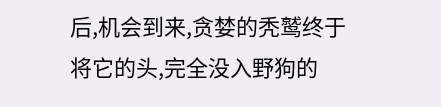后,机会到来,贪婪的秃鹫终于将它的头,完全没入野狗的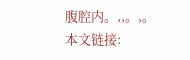腹腔内。,,。,。
本文链接: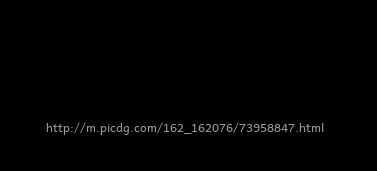http://m.picdg.com/162_162076/73958847.html